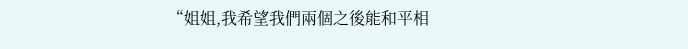“姐姐,我希望我們兩個之後能和平相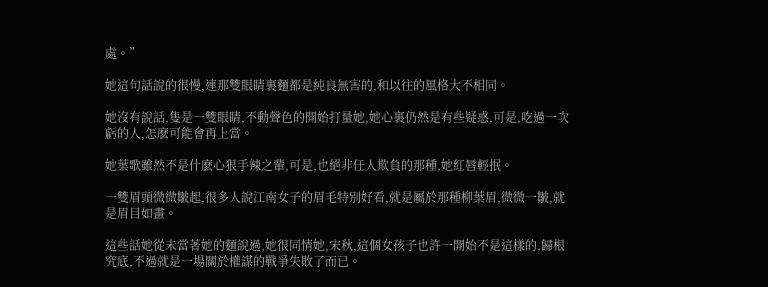處。”

她這句話說的很慢,連那雙眼睛裏麵都是純良無害的,和以往的風格大不相同。

她沒有說話,隻是一雙眼睛,不動聲色的開始打量她,她心裏仍然是有些疑惑,可是,吃過一次虧的人,怎麽可能會再上當。

她葉歌雖然不是什麽心狠手辣之輩,可是,也絕非任人欺負的那種,她紅唇輕抿。

一雙眉頭微微皺起,很多人說江南女子的眉毛特別好看,就是屬於那種柳葉眉,微微一皺,就是眉目如畫。

這些話她從未當著她的麵說過,她很同情她,宋秋,這個女孩子也許一開始不是這樣的,歸根究底,不過就是一場關於權謀的戰爭失敗了而已。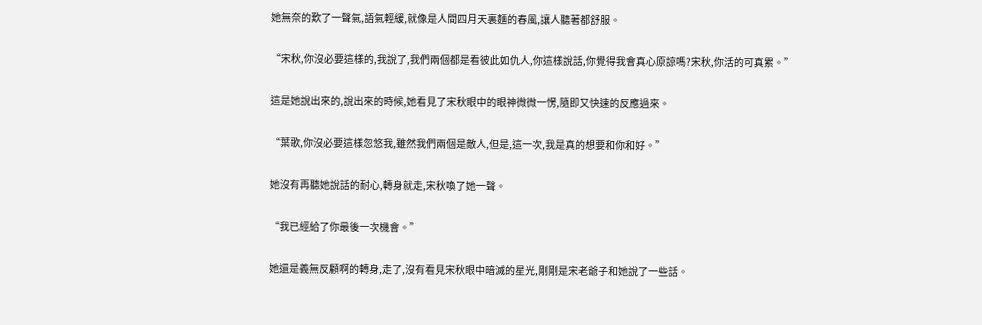她無奈的歎了一聲氣,語氣輕緩,就像是人間四月天裏麵的春風,讓人聽著都舒服。

“宋秋,你沒必要這樣的,我說了,我們兩個都是看彼此如仇人,你這樣說話,你覺得我會真心原諒嗎?宋秋,你活的可真累。”

這是她說出來的,說出來的時候,她看見了宋秋眼中的眼神微微一愣,隨即又快速的反應過來。

“葉歌,你沒必要這樣忽悠我,雖然我們兩個是敵人,但是,這一次,我是真的想要和你和好。”

她沒有再聽她說話的耐心,轉身就走,宋秋喚了她一聲。

“我已經給了你最後一次機會。”

她還是義無反顧啊的轉身,走了,沒有看見宋秋眼中暗滅的星光,剛剛是宋老爺子和她說了一些話。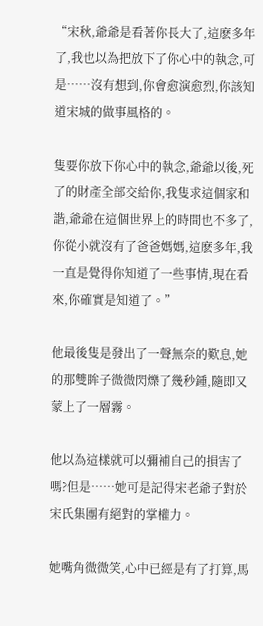“宋秋,爺爺是看著你長大了,這麽多年了,我也以為把放下了你心中的執念,可是……沒有想到,你會愈演愈烈,你該知道宋城的做事風格的。

隻要你放下你心中的執念,爺爺以後,死了的財產全部交給你,我隻求這個家和諧,爺爺在這個世界上的時間也不多了,你從小就沒有了爸爸媽媽,這麽多年,我一直是覺得你知道了一些事情,現在看來,你確實是知道了。”

他最後隻是發出了一聲無奈的歎息,她的那雙眸子微微閃爍了幾秒鍾,隨即又蒙上了一層霧。

他以為這樣就可以彌補自己的損害了嗎?但是……她可是記得宋老爺子對於宋氏集團有絕對的掌權力。

她嘴角微微笑,心中已經是有了打算,馬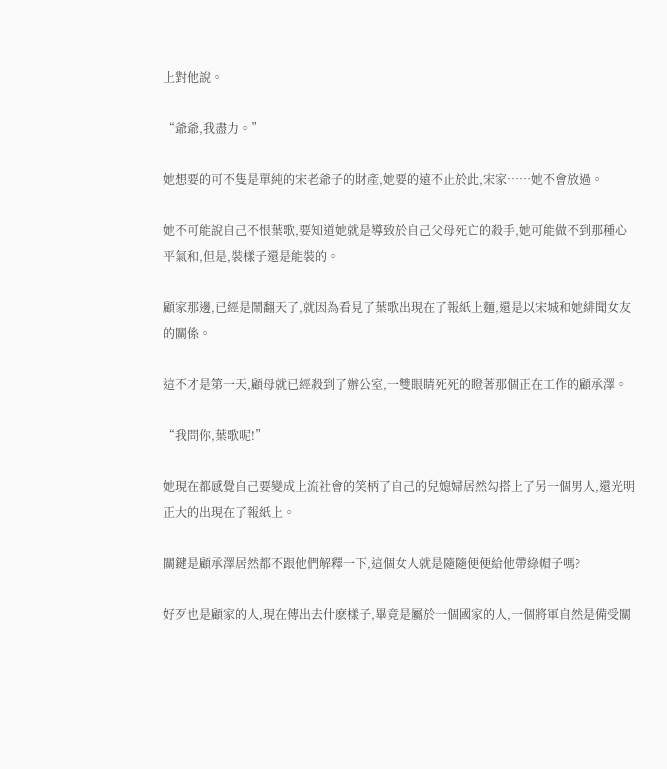上對他說。

“爺爺,我盡力。”

她想要的可不隻是單純的宋老爺子的財產,她要的遠不止於此,宋家……她不會放過。

她不可能說自己不恨葉歌,要知道她就是導致於自己父母死亡的殺手,她可能做不到那種心平氣和,但是,裝樣子還是能裝的。

顧家那邊,已經是鬧翻天了,就因為看見了葉歌出現在了報紙上麵,還是以宋城和她緋聞女友的關係。

這不才是第一天,顧母就已經殺到了辦公室,一雙眼睛死死的瞪著那個正在工作的顧承澤。

“我問你,葉歌呢!”

她現在都感覺自己要變成上流社會的笑柄了自己的兒媳婦居然勾搭上了另一個男人,還光明正大的出現在了報紙上。

關鍵是顧承澤居然都不跟他們解釋一下,這個女人就是隨隨便便給他帶綠帽子嗎?

好歹也是顧家的人,現在傳出去什麽樣子,畢竟是屬於一個國家的人,一個將軍自然是備受關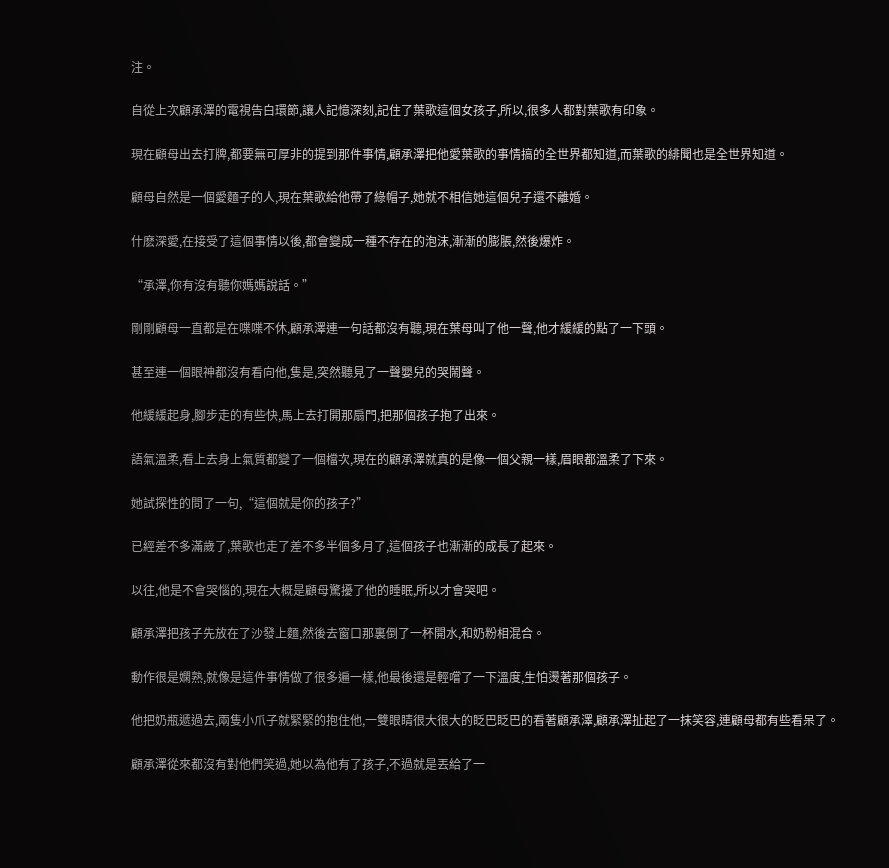注。

自從上次顧承澤的電視告白環節,讓人記憶深刻,記住了葉歌這個女孩子,所以,很多人都對葉歌有印象。

現在顧母出去打牌,都要無可厚非的提到那件事情,顧承澤把他愛葉歌的事情搞的全世界都知道,而葉歌的緋聞也是全世界知道。

顧母自然是一個愛麵子的人,現在葉歌給他帶了綠帽子,她就不相信她這個兒子還不離婚。

什麽深愛,在接受了這個事情以後,都會變成一種不存在的泡沫,漸漸的膨脹,然後爆炸。

“承澤,你有沒有聽你媽媽說話。”

剛剛顧母一直都是在喋喋不休,顧承澤連一句話都沒有聽,現在葉母叫了他一聲,他才緩緩的點了一下頭。

甚至連一個眼神都沒有看向他,隻是,突然聽見了一聲嬰兒的哭鬧聲。

他緩緩起身,腳步走的有些快,馬上去打開那扇門,把那個孩子抱了出來。

語氣溫柔,看上去身上氣質都變了一個檔次,現在的顧承澤就真的是像一個父親一樣,眉眼都溫柔了下來。

她試探性的問了一句,“這個就是你的孩子?”

已經差不多滿歲了,葉歌也走了差不多半個多月了,這個孩子也漸漸的成長了起來。

以往,他是不會哭惱的,現在大概是顧母驚擾了他的睡眠,所以才會哭吧。

顧承澤把孩子先放在了沙發上麵,然後去窗口那裏倒了一杯開水,和奶粉相混合。

動作很是嫻熟,就像是這件事情做了很多遍一樣,他最後還是輕嚐了一下溫度,生怕燙著那個孩子。

他把奶瓶遞過去,兩隻小爪子就緊緊的抱住他,一雙眼睛很大很大的眨巴眨巴的看著顧承澤,顧承澤扯起了一抹笑容,連顧母都有些看呆了。

顧承澤從來都沒有對他們笑過,她以為他有了孩子,不過就是丟給了一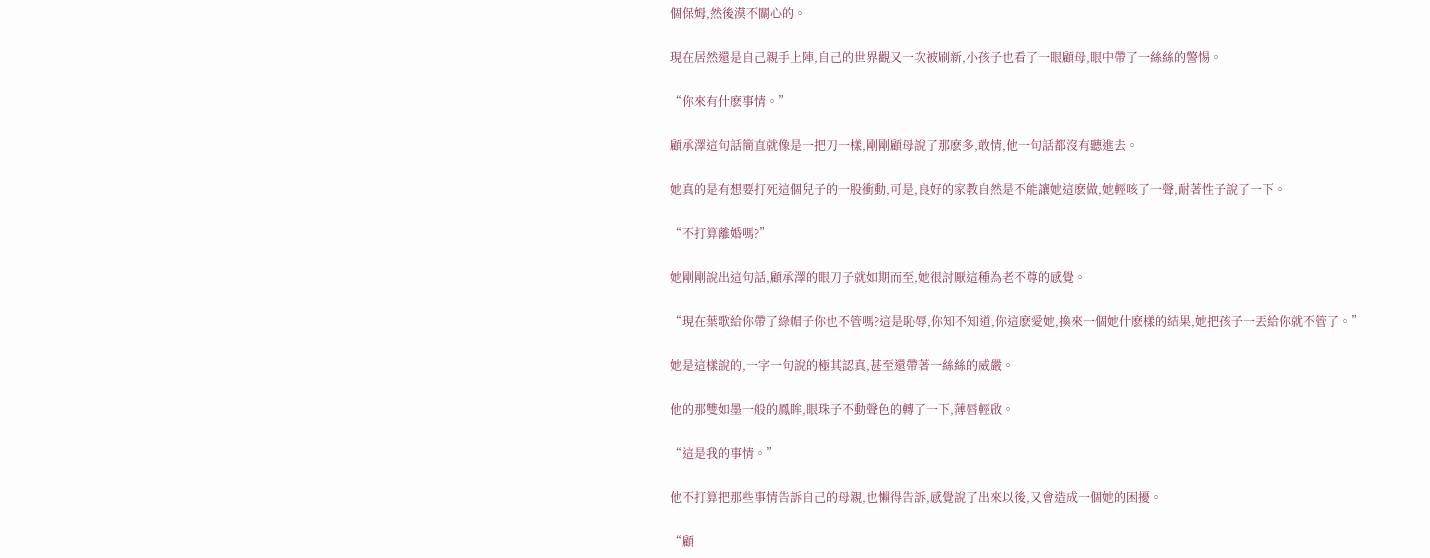個保姆,然後漠不關心的。

現在居然還是自己親手上陣,自己的世界觀又一次被刷新,小孩子也看了一眼顧母,眼中帶了一絲絲的警惕。

“你來有什麽事情。”

顧承澤這句話簡直就像是一把刀一樣,剛剛顧母說了那麽多,敢情,他一句話都沒有聽進去。

她真的是有想要打死這個兒子的一股衝動,可是,良好的家教自然是不能讓她這麽做,她輕咳了一聲,耐著性子說了一下。

“不打算離婚嗎?”

她剛剛說出這句話,顧承澤的眼刀子就如期而至,她很討厭這種為老不尊的感覺。

“現在葉歌給你帶了綠帽子你也不管嗎?這是恥辱,你知不知道,你這麽愛她,換來一個她什麽樣的結果,她把孩子一丟給你就不管了。”

她是這樣說的,一字一句說的極其認真,甚至還帶著一絲絲的威嚴。

他的那雙如墨一般的鳳眸,眼珠子不動聲色的轉了一下,薄唇輕啟。

“這是我的事情。”

他不打算把那些事情告訴自己的母親,也懶得告訴,感覺說了出來以後,又會造成一個她的困擾。

“顧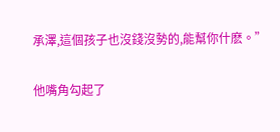承澤,這個孩子也沒錢沒勢的,能幫你什麽。”

他嘴角勾起了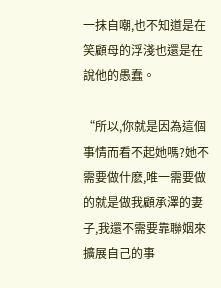一抹自嘲,也不知道是在笑顧母的浮淺也還是在說他的愚蠢。

“所以,你就是因為這個事情而看不起她嗎?她不需要做什麽,唯一需要做的就是做我顧承澤的妻子,我還不需要靠聯姻來擴展自己的事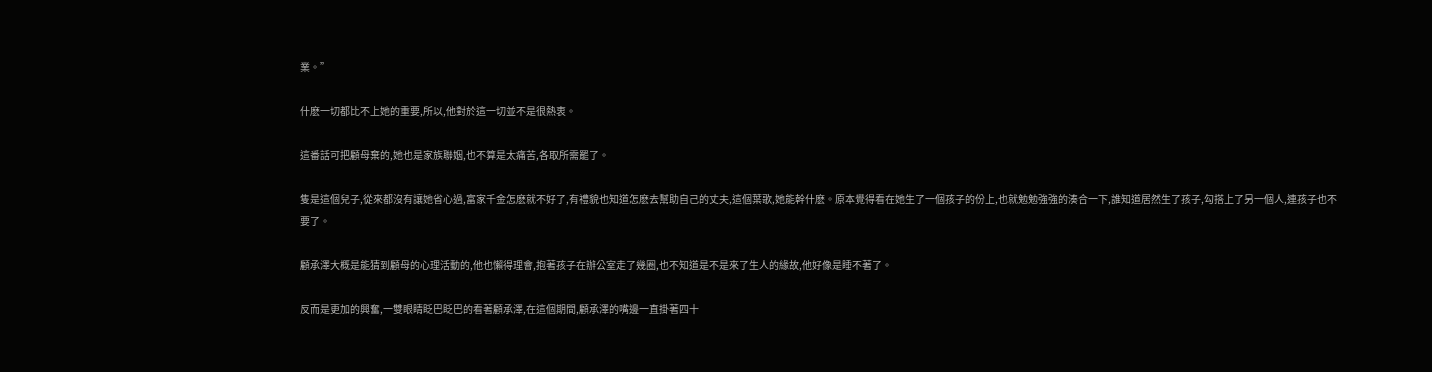業。”

什麽一切都比不上她的重要,所以,他對於這一切並不是很熱衷。

這番話可把顧母棄的,她也是家族聯姻,也不算是太痛苦,各取所需罷了。

隻是這個兒子,從來都沒有讓她省心過,富家千金怎麽就不好了,有禮貌也知道怎麽去幫助自己的丈夫,這個葉歌,她能幹什麽。原本覺得看在她生了一個孩子的份上,也就勉勉強強的湊合一下,誰知道居然生了孩子,勾搭上了另一個人,連孩子也不要了。

顧承澤大概是能猜到顧母的心理活動的,他也懶得理會,抱著孩子在辦公室走了幾圈,也不知道是不是來了生人的緣故,他好像是睡不著了。

反而是更加的興奮,一雙眼睛眨巴眨巴的看著顧承澤,在這個期間,顧承澤的嘴邊一直掛著四十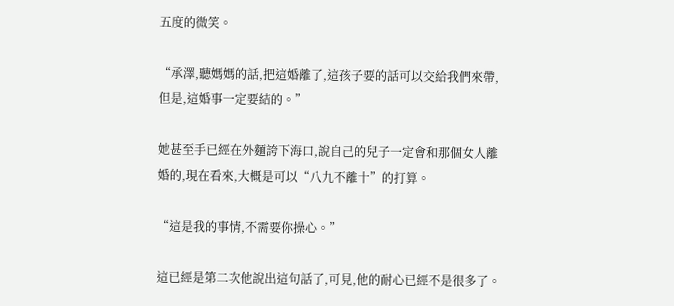五度的微笑。

“承澤,聽媽媽的話,把這婚離了,這孩子要的話可以交給我們來帶,但是,這婚事一定要結的。”

她甚至手已經在外麵誇下海口,說自己的兒子一定會和那個女人離婚的,現在看來,大概是可以“八九不離十”的打算。

“這是我的事情,不需要你操心。”

這已經是第二次他說出這句話了,可見,他的耐心已經不是很多了。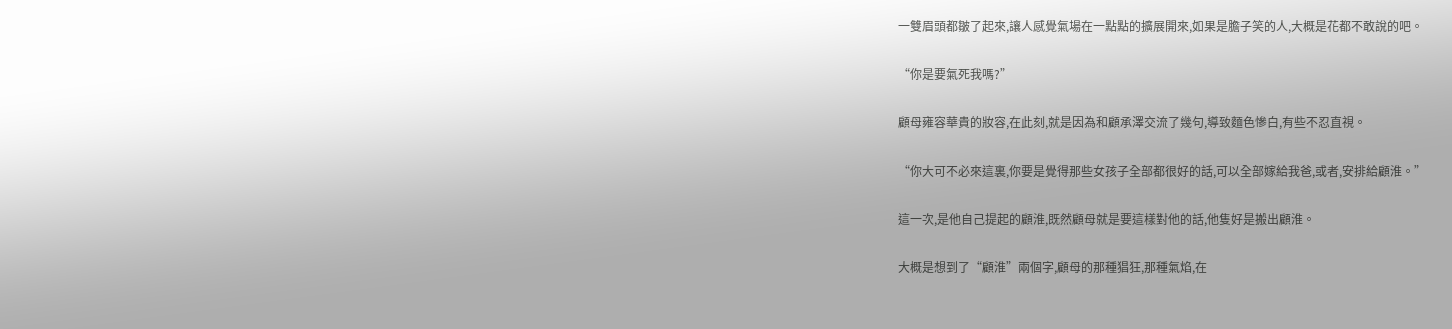一雙眉頭都皺了起來,讓人感覺氣場在一點點的擴展開來,如果是膽子笑的人,大概是花都不敢說的吧。

“你是要氣死我嗎?”

顧母雍容華貴的妝容,在此刻,就是因為和顧承澤交流了幾句,導致麵色慘白,有些不忍直視。

“你大可不必來這裏,你要是覺得那些女孩子全部都很好的話,可以全部嫁給我爸,或者,安排給顧淮。”

這一次,是他自己提起的顧淮,既然顧母就是要這樣對他的話,他隻好是搬出顧淮。

大概是想到了“顧淮”兩個字,顧母的那種猖狂,那種氣焰,在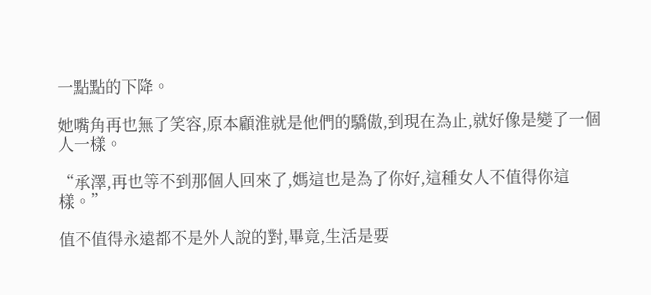一點點的下降。

她嘴角再也無了笑容,原本顧淮就是他們的驕傲,到現在為止,就好像是變了一個人一樣。

“承澤,再也等不到那個人回來了,媽這也是為了你好,這種女人不值得你這樣。”

值不值得永遠都不是外人說的對,畢竟,生活是要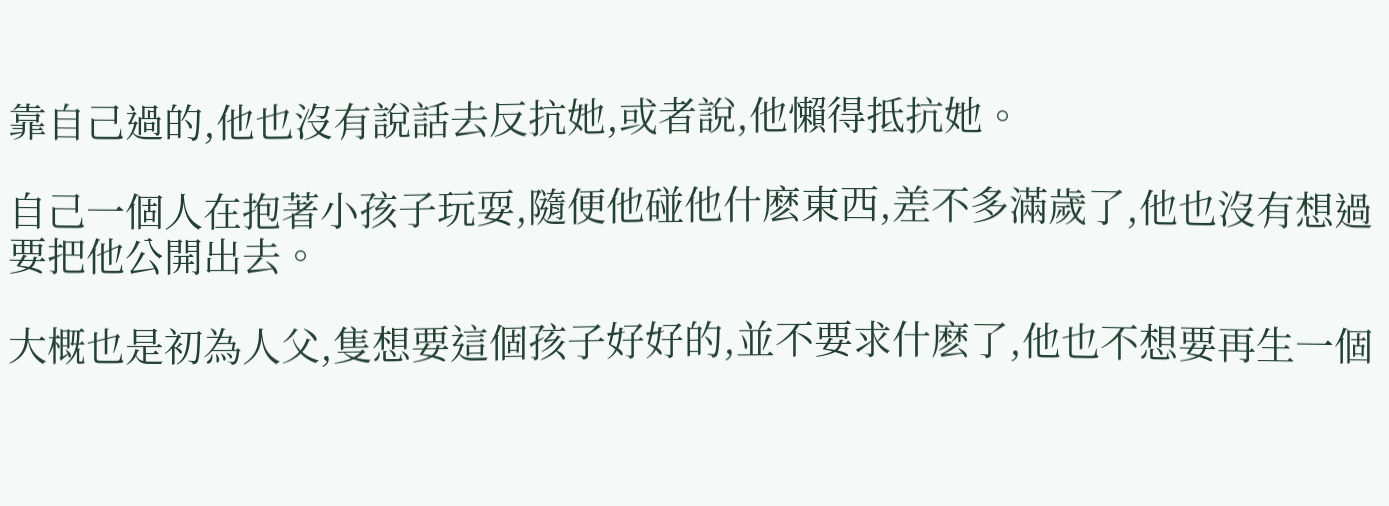靠自己過的,他也沒有說話去反抗她,或者說,他懶得抵抗她。

自己一個人在抱著小孩子玩耍,隨便他碰他什麽東西,差不多滿歲了,他也沒有想過要把他公開出去。

大概也是初為人父,隻想要這個孩子好好的,並不要求什麽了,他也不想要再生一個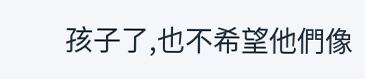孩子了,也不希望他們像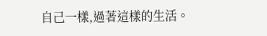自己一樣,過著這樣的生活。